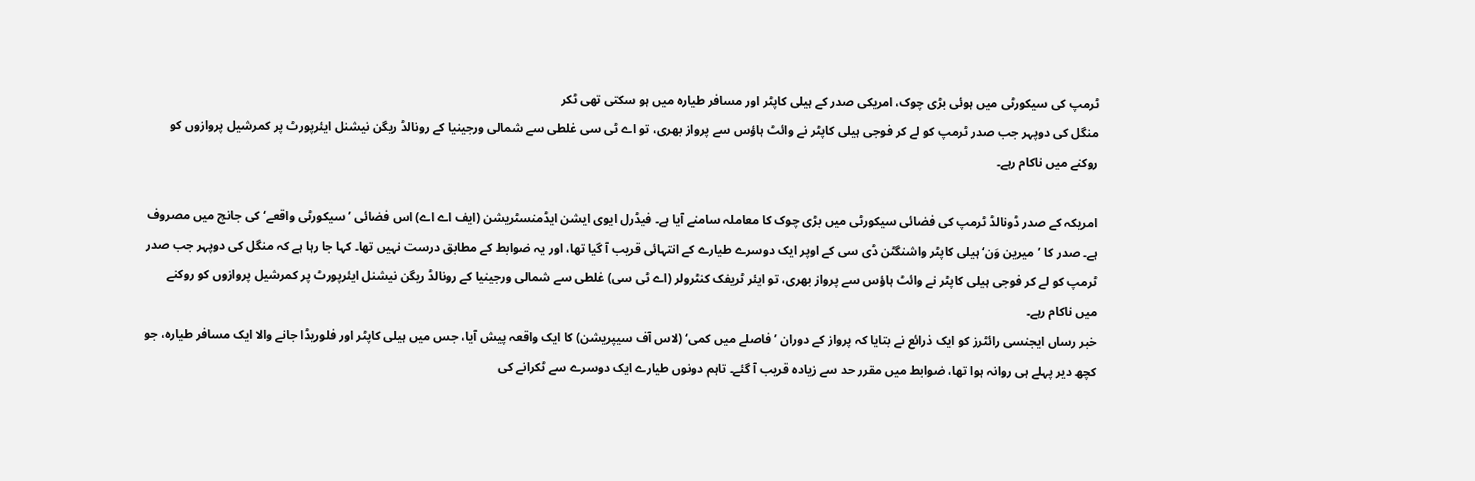ٹرمپ کی سیکورٹی میں ہوئی بڑی چوک، امریکی صدر کے ہیلی کاپٹر اور مسافر طیارہ میں ہو سکتی تھی ٹکر
منگل کی دوپہر جب صدر ٹرمپ کو لے کر فوجی ہیلی کاپٹر نے وائٹ ہاؤس سے پرواز بھری، تو اے ٹی سی غلطی سے شمالی ورجینیا کے رونالڈ ریگن نیشنل ایئرپورٹ پر کمرشیل پروازوں کو روکنے میں ناکام رہے۔

امریکہ کے صدر ڈونالڈ ٹرمپ کی فضائی سیکورٹی میں بڑی چوک کا معاملہ سامنے آیا ہے۔ فیڈرل ایوی ایشن ایڈمنسٹریشن (ایف اے اے) اس فضائی ’سیکورٹی واقعے‘ کی جانچ میں مصروف ہے۔ صدر کا ’میرین وَن‘ ہیلی کاپٹر واشنگٹن ڈی سی کے اوپر ایک دوسرے طیارے کے انتہائی قریب آ گیا تھا، اور یہ ضوابط کے مطابق درست نہیں تھا۔ کہا جا رہا ہے کہ منگل کی دوپہر جب صدر ٹرمپ کو لے کر فوجی ہیلی کاپٹر نے وائٹ ہاؤس سے پرواز بھری، تو ایئر ٹریفک کنٹرولر (اے ٹی سی) غلطی سے شمالی ورجینیا کے رونالڈ ریگن نیشنل ایئرپورٹ پر کمرشیل پروازوں کو روکنے میں ناکام رہے۔
خبر رساں ایجنسی رائٹرز کو ایک ذرائع نے بتایا کہ پرواز کے دوران ’فاصلے میں کمی‘ (لاس آف سیپریشن) کا ایک واقعہ پیش آیا، جس میں ہیلی کاپٹر اور فلوریڈا جانے والا ایک مسافر طیارہ، جو کچھ دیر پہلے ہی روانہ ہوا تھا، ضوابط میں مقرر حد سے زیادہ قریب آ گئے۔ تاہم دونوں طیارے ایک دوسرے سے ٹکرانے کی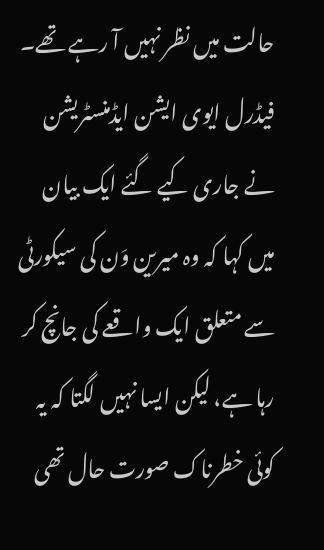حالت میں نظر نہیں آ رہے تھے۔ فیڈرل ایوی ایشن ایڈمنسٹریشن نے جاری کیے گئے ایک بیان میں کہا کہ وہ میرین وَن کی سیکورٹی سے متعلق ایک واقعے کی جانچ کر رہا ہے، لیکن ایسا نہیں لگتا کہ یہ کوئی خطرناک صورت حال تھی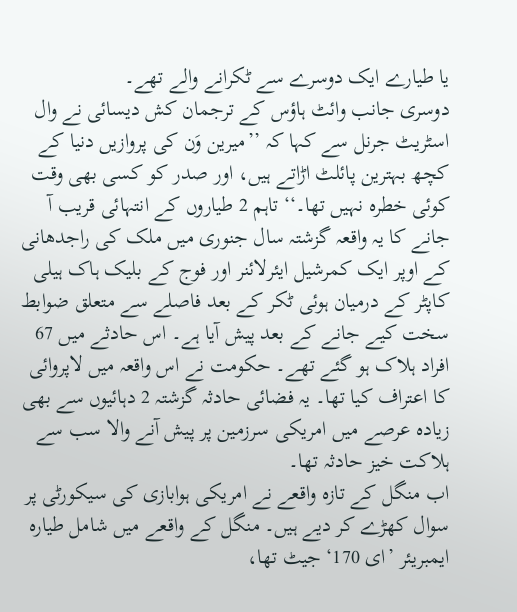یا طیارے ایک دوسرے سے ٹکرانے والے تھے۔
دوسری جانب وائٹ ہاؤس کے ترجمان کش دیسائی نے وال اسٹریٹ جرنل سے کہا کہ ’’میرین وَن کی پروازیں دنیا کے کچھ بہترین پائلٹ اڑاتے ہیں، اور صدر کو کسی بھی وقت کوئی خطرہ نہیں تھا۔‘‘ تاہم 2 طیاروں کے انتہائی قریب آ جانے کا یہ واقعہ گزشتہ سال جنوری میں ملک کی راجدھانی کے اوپر ایک کمرشیل ایئرلائنر اور فوج کے بلیک ہاک ہیلی کاپٹر کے درمیان ہوئی ٹکر کے بعد فاصلے سے متعلق ضوابط سخت کیے جانے کے بعد پیش آیا ہے۔ اس حادثے میں 67 افراد ہلاک ہو گئے تھے۔ حکومت نے اس واقعہ میں لاپروائی کا اعتراف کیا تھا۔ یہ فضائی حادثہ گزشتہ 2 دہائیوں سے بھی زیادہ عرصے میں امریکی سرزمین پر پیش آنے والا سب سے ہلاکت خیز حادثہ تھا۔
اب منگل کے تازہ واقعے نے امریکی ہوابازی کی سیکورٹی پر سوال کھڑے کر دیے ہیں۔ منگل کے واقعے میں شامل طیارہ ایمبریئر ’ای 170‘ جیٹ تھا،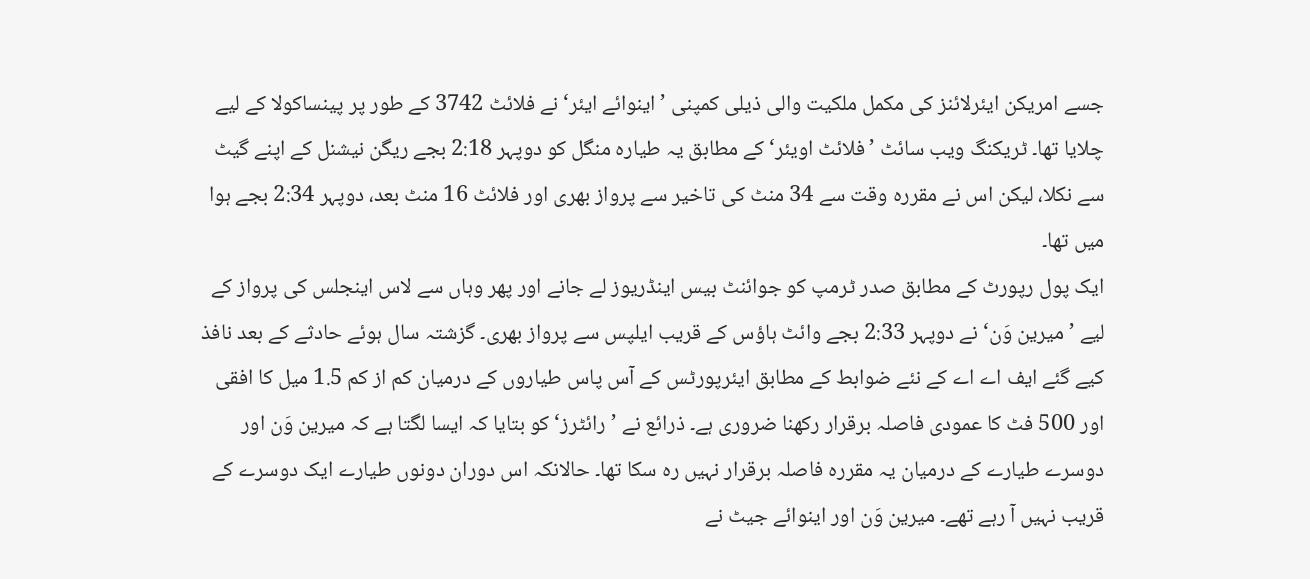جسے امریکن ایئرلائنز کی مکمل ملکیت والی ذیلی کمپنی ’اینوائے ایئر‘ نے فلائٹ 3742 کے طور پر پینساکولا کے لیے چلایا تھا۔ ٹریکنگ ویب سائٹ ’فلائٹ اویئر‘ کے مطابق یہ طیارہ منگل کو دوپہر 2:18 بجے ریگن نیشنل کے اپنے گیٹ سے نکلا، لیکن اس نے مقررہ وقت سے 34 منٹ کی تاخیر سے پرواز بھری اور فلائٹ 16 منٹ بعد، دوپہر 2:34 بجے ہوا میں تھا۔
ایک پول رپورٹ کے مطابق صدر ٹرمپ کو جوائنٹ بیس اینڈریوز لے جانے اور پھر وہاں سے لاس اینجلس کی پرواز کے لیے ’میرین وَن‘ نے دوپہر 2:33 بجے وائٹ ہاؤس کے قریب ایلپس سے پرواز بھری۔ گزشتہ سال ہوئے حادثے کے بعد نافذ کیے گئے ایف اے اے کے نئے ضوابط کے مطابق ایئرپورٹس کے آس پاس طیاروں کے درمیان کم از کم 1.5 میل کا افقی اور 500 فٹ کا عمودی فاصلہ برقرار رکھنا ضروری ہے۔ ذرائع نے ’رائٹرز‘ کو بتایا کہ ایسا لگتا ہے کہ میرین وَن اور دوسرے طیارے کے درمیان یہ مقررہ فاصلہ برقرار نہیں رہ سکا تھا۔ حالانکہ اس دوران دونوں طیارے ایک دوسرے کے قریب نہیں آ رہے تھے۔ میرین وَن اور اینوائے جیٹ نے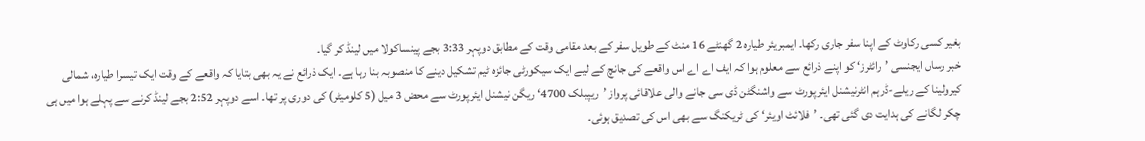بغیر کسی رکاوٹ کے اپنا سفر جاری رکھا۔ ایمبریئر طیارہ 2 گھنٹے 16 منٹ کے طویل سفر کے بعد مقامی وقت کے مطابق دوپہر 3:33 بجے پینساکولا میں لینڈ کر گیا۔
خبر رساں ایجنسی ’رائٹرز‘ کو اپنے ذرائع سے معلوم ہوا کہ ایف اے اے اس واقعے کی جانچ کے لیے ایک سیکورٹی جائزہ ٹیم تشکیل دینے کا منصوبہ بنا رہا ہے۔ ایک ذرائع نے یہ بھی بتایا کہ واقعے کے وقت ایک تیسرا طیارہ، شمالی کیرولینا کے ریلے-ڈرہم انٹرنیشنل ایئرپورٹ سے واشنگٹن ڈی سی جانے والی علاقائی پرواز ’ریپبلک 4700‘ ریگن نیشنل ایئرپورٹ سے محض 3 میل (5 کلومیٹر) کی دوری پر تھا۔ اسے دوپہر 2:52 بجے لینڈ کرنے سے پہلے ہوا میں ہی چکر لگانے کی ہدایت دی گئی تھی۔ ’فلائٹ اویئر‘ کی ٹریکنگ سے بھی اس کی تصدیق ہوئی۔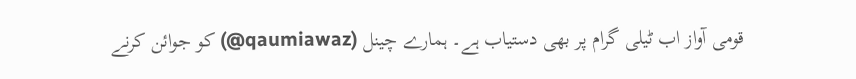قومی آواز اب ٹیلی گرام پر بھی دستیاب ہے۔ ہمارے چینل (qaumiawaz@) کو جوائن کرنے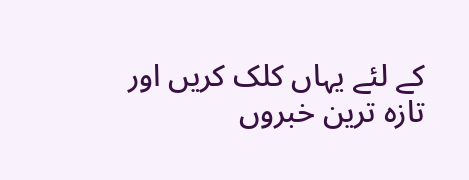کے لئے یہاں کلک کریں اور تازہ ترین خبروں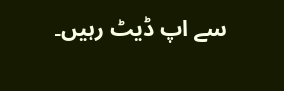سے اپ ڈیٹ رہیں۔